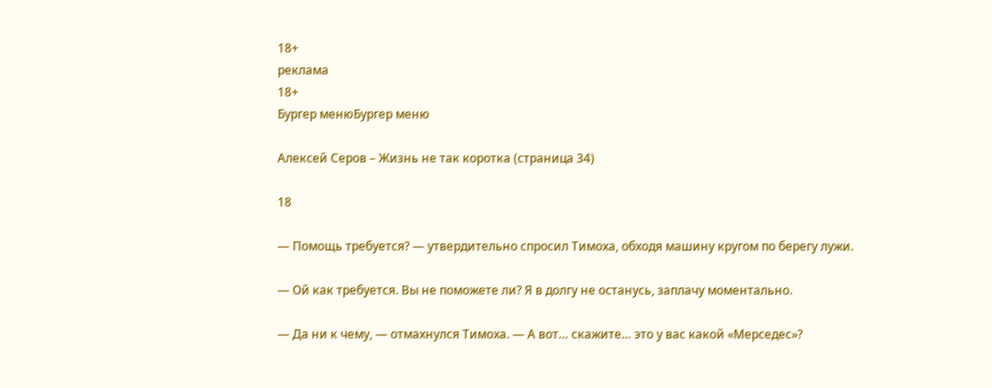18+
реклама
18+
Бургер менюБургер меню

Алексей Серов – Жизнь не так коротка (страница 34)

18

— Помощь требуется? — утвердительно спросил Тимоха, обходя машину кругом по берегу лужи.

— Ой как требуется. Вы не поможете ли? Я в долгу не останусь, заплачу моментально.

— Да ни к чему, — отмахнулся Тимоха. — А вот… скажите… это у вас какой «Мерседес»?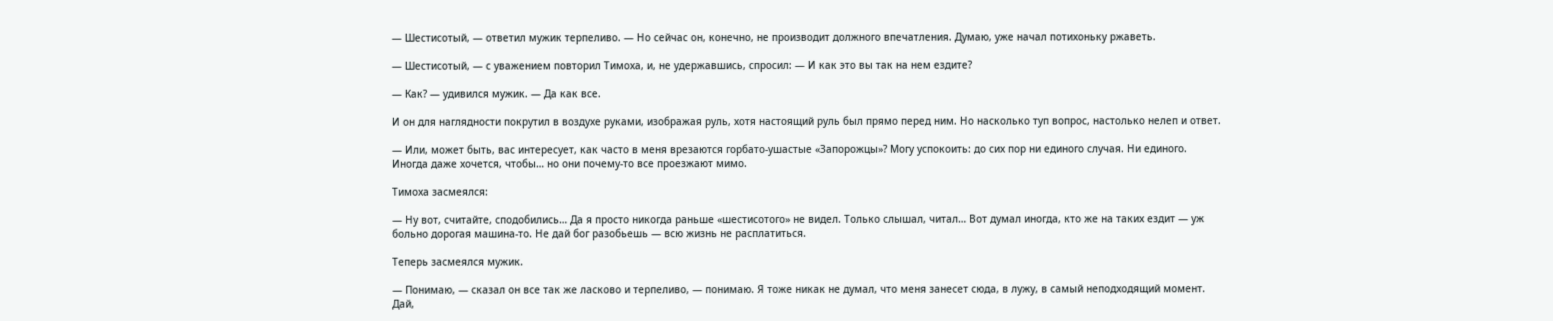— Шестисотый, — ответил мужик терпеливо. — Но сейчас он, конечно, не производит должного впечатления. Думаю, уже начал потихоньку ржаветь.

— Шестисотый, — с уважением повторил Тимоха, и, не удержавшись, спросил: — И как это вы так на нем ездите?

— Как? — удивился мужик. — Да как все.

И он для наглядности покрутил в воздухе руками, изображая руль, хотя настоящий руль был прямо перед ним. Но насколько туп вопрос, настолько нелеп и ответ.

— Или, может быть, вас интересует, как часто в меня врезаются горбато-ушастые «Запорожцы»? Могу успокоить: до сих пор ни единого случая. Ни единого. Иногда даже хочется, чтобы… но они почему-то все проезжают мимо.

Тимоха засмеялся:

— Ну вот, считайте, сподобились… Да я просто никогда раньше «шестисотого» не видел. Только слышал, читал… Вот думал иногда, кто же на таких ездит — уж больно дорогая машина-то. Не дай бог разобьешь — всю жизнь не расплатиться.

Теперь засмеялся мужик.

— Понимаю, — сказал он все так же ласково и терпеливо, — понимаю. Я тоже никак не думал, что меня занесет сюда, в лужу, в самый неподходящий момент. Дай,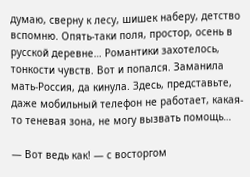думаю, сверну к лесу, шишек наберу, детство вспомню. Опять-таки поля, простор, осень в русской деревне… Романтики захотелось, тонкости чувств. Вот и попался. Заманила мать-Россия, да кинула. Здесь, представьте, даже мобильный телефон не работает, какая-то теневая зона, не могу вызвать помощь…

— Вот ведь как! — с восторгом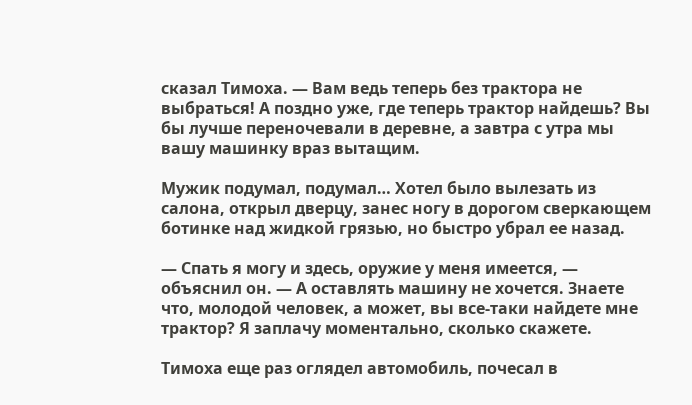сказал Тимоха. — Вам ведь теперь без трактора не выбраться! А поздно уже, где теперь трактор найдешь? Вы бы лучше переночевали в деревне, а завтра с утра мы вашу машинку враз вытащим.

Мужик подумал, подумал… Хотел было вылезать из салона, открыл дверцу, занес ногу в дорогом сверкающем ботинке над жидкой грязью, но быстро убрал ее назад.

— Спать я могу и здесь, оружие у меня имеется, — объяснил он. — А оставлять машину не хочется. Знаете что, молодой человек, а может, вы все-таки найдете мне трактор? Я заплачу моментально, сколько скажете.

Тимоха еще раз оглядел автомобиль, почесал в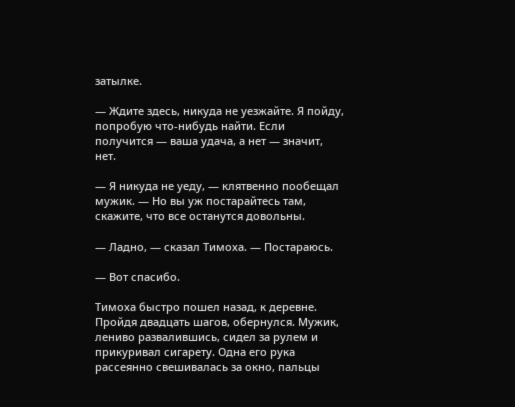затылке.

— Ждите здесь, никуда не уезжайте. Я пойду, попробую что-нибудь найти. Если получится — ваша удача, а нет — значит, нет.

— Я никуда не уеду, — клятвенно пообещал мужик. — Но вы уж постарайтесь там, скажите, что все останутся довольны.

— Ладно, — сказал Тимоха. — Постараюсь.

— Вот спасибо.

Тимоха быстро пошел назад, к деревне. Пройдя двадцать шагов, обернулся. Мужик, лениво развалившись, сидел за рулем и прикуривал сигарету. Одна его рука рассеянно свешивалась за окно, пальцы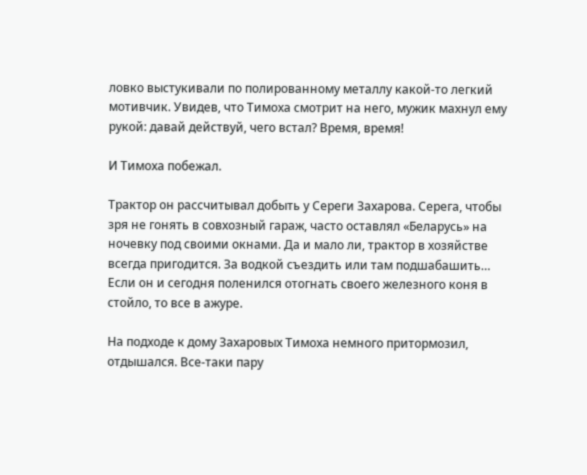ловко выстукивали по полированному металлу какой-то легкий мотивчик. Увидев, что Тимоха смотрит на него, мужик махнул ему рукой: давай действуй, чего встал? Время, время!

И Тимоха побежал.

Трактор он рассчитывал добыть у Сереги Захарова. Серега, чтобы зря не гонять в совхозный гараж, часто оставлял «Беларусь» на ночевку под своими окнами. Да и мало ли, трактор в хозяйстве всегда пригодится. За водкой съездить или там подшабашить… Если он и сегодня поленился отогнать своего железного коня в стойло, то все в ажуре.

На подходе к дому Захаровых Тимоха немного притормозил, отдышался. Все-таки пару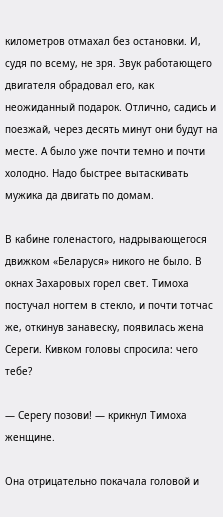километров отмахал без остановки. И, судя по всему, не зря. Звук работающего двигателя обрадовал его, как неожиданный подарок. Отлично, садись и поезжай, через десять минут они будут на месте. А было уже почти темно и почти холодно. Надо быстрее вытаскивать мужика да двигать по домам.

В кабине голенастого, надрывающегося движком «Беларуся» никого не было. В окнах Захаровых горел свет. Тимоха постучал ногтем в стекло, и почти тотчас же, откинув занавеску, появилась жена Сереги. Кивком головы спросила: чего тебе?

— Серегу позови! — крикнул Тимоха женщине.

Она отрицательно покачала головой и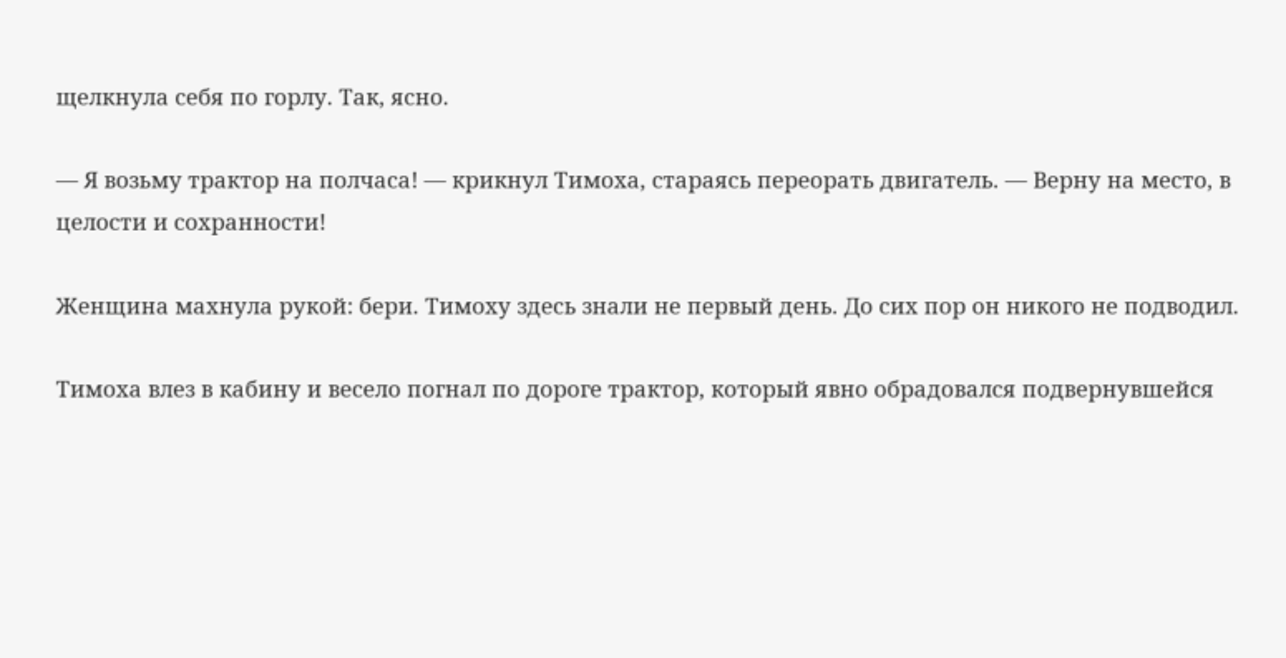щелкнула себя по горлу. Так, ясно.

— Я возьму трактор на полчаса! — крикнул Тимоха, стараясь переорать двигатель. — Верну на место, в целости и сохранности!

Женщина махнула рукой: бери. Тимоху здесь знали не первый день. До сих пор он никого не подводил.

Тимоха влез в кабину и весело погнал по дороге трактор, который явно обрадовался подвернувшейся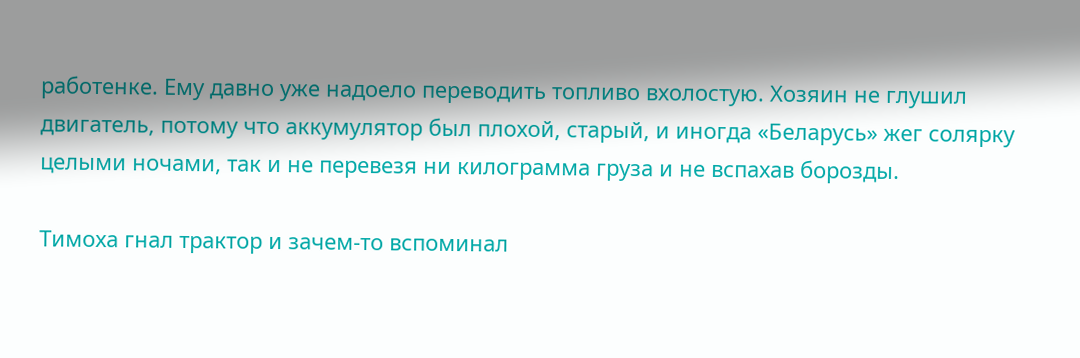работенке. Ему давно уже надоело переводить топливо вхолостую. Хозяин не глушил двигатель, потому что аккумулятор был плохой, старый, и иногда «Беларусь» жег солярку целыми ночами, так и не перевезя ни килограмма груза и не вспахав борозды.

Тимоха гнал трактор и зачем-то вспоминал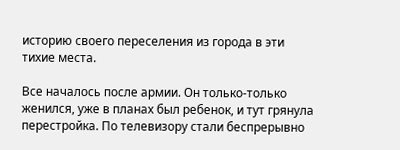историю своего переселения из города в эти тихие места.

Все началось после армии. Он только-только женился, уже в планах был ребенок, и тут грянула перестройка. По телевизору стали беспрерывно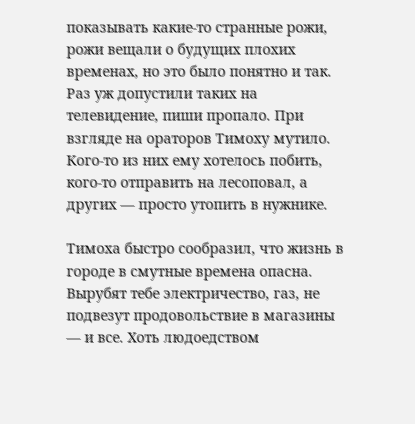показывать какие-то странные рожи, рожи вещали о будущих плохих временах, но это было понятно и так. Раз уж допустили таких на телевидение, пиши пропало. При взгляде на ораторов Тимоху мутило. Кого-то из них ему хотелось побить, кого-то отправить на лесоповал, а других — просто утопить в нужнике.

Тимоха быстро сообразил, что жизнь в городе в смутные времена опасна. Вырубят тебе электричество, газ, не подвезут продовольствие в магазины — и все. Хоть людоедством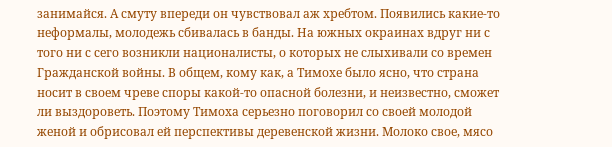занимайся. А смуту впереди он чувствовал аж хребтом. Появились какие-то неформалы, молодежь сбивалась в банды. На южных окраинах вдруг ни с того ни с сего возникли националисты, о которых не слыхивали со времен Гражданской войны. В общем, кому как, а Тимохе было ясно, что страна носит в своем чреве споры какой-то опасной болезни, и неизвестно, сможет ли выздороветь. Поэтому Тимоха серьезно поговорил со своей молодой женой и обрисовал ей перспективы деревенской жизни. Молоко свое, мясо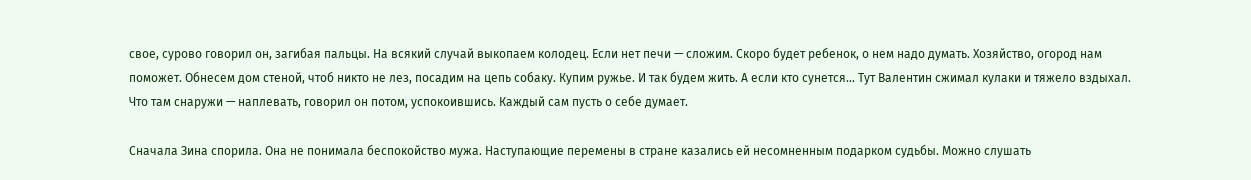свое, сурово говорил он, загибая пальцы. На всякий случай выкопаем колодец. Если нет печи — сложим. Скоро будет ребенок, о нем надо думать. Хозяйство, огород нам поможет. Обнесем дом стеной, чтоб никто не лез, посадим на цепь собаку. Купим ружье. И так будем жить. А если кто сунется… Тут Валентин сжимал кулаки и тяжело вздыхал. Что там снаружи — наплевать, говорил он потом, успокоившись. Каждый сам пусть о себе думает.

Сначала Зина спорила. Она не понимала беспокойство мужа. Наступающие перемены в стране казались ей несомненным подарком судьбы. Можно слушать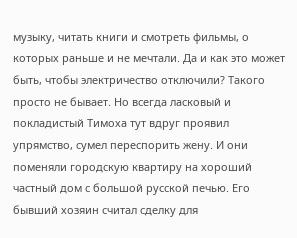музыку, читать книги и смотреть фильмы, о которых раньше и не мечтали. Да и как это может быть, чтобы электричество отключили? Такого просто не бывает. Но всегда ласковый и покладистый Тимоха тут вдруг проявил упрямство, сумел переспорить жену. И они поменяли городскую квартиру на хороший частный дом с большой русской печью. Его бывший хозяин считал сделку для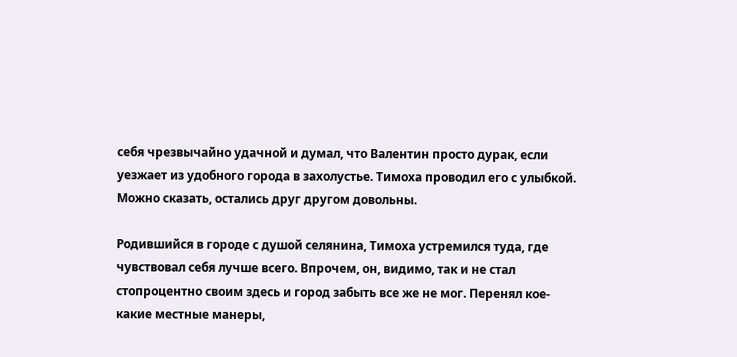себя чрезвычайно удачной и думал, что Валентин просто дурак, если уезжает из удобного города в захолустье. Тимоха проводил его с улыбкой. Можно сказать, остались друг другом довольны.

Родившийся в городе с душой селянина, Тимоха устремился туда, где чувствовал себя лучше всего. Впрочем, он, видимо, так и не стал стопроцентно своим здесь и город забыть все же не мог. Перенял кое-какие местные манеры,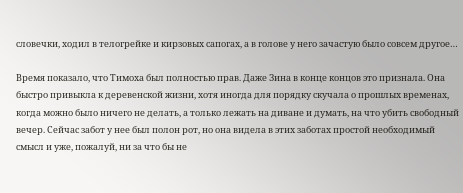словечки, ходил в телогрейке и кирзовых сапогах, а в голове у него зачастую было совсем другое…

Время показало, что Тимоха был полностью прав. Даже Зина в конце концов это признала. Она быстро привыкла к деревенской жизни, хотя иногда для порядку скучала о прошлых временах, когда можно было ничего не делать, а только лежать на диване и думать, на что убить свободный вечер. Сейчас забот у нее был полон рот, но она видела в этих заботах простой необходимый смысл и уже, пожалуй, ни за что бы не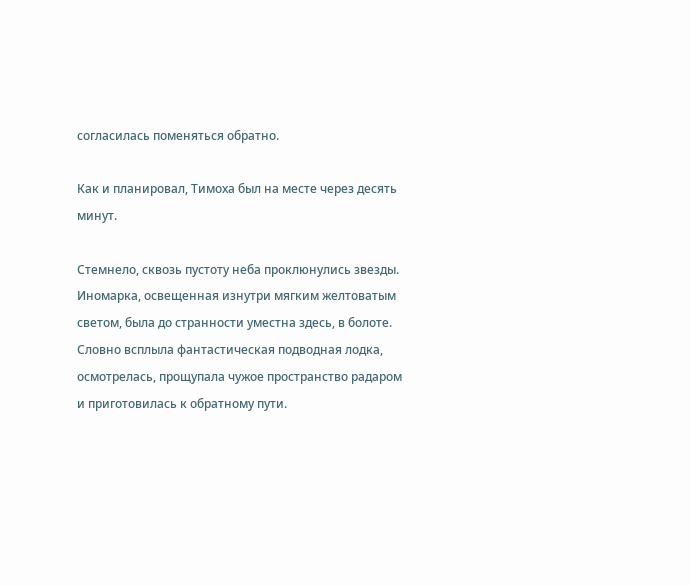согласилась поменяться обратно.

Как и планировал, Тимоха был на месте через десять минут.

Стемнело, сквозь пустоту неба проклюнулись звезды. Иномарка, освещенная изнутри мягким желтоватым светом, была до странности уместна здесь, в болоте. Словно всплыла фантастическая подводная лодка, осмотрелась, прощупала чужое пространство радаром и приготовилась к обратному пути.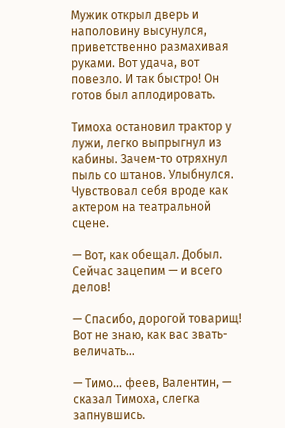Мужик открыл дверь и наполовину высунулся, приветственно размахивая руками. Вот удача, вот повезло. И так быстро! Он готов был аплодировать.

Тимоха остановил трактор у лужи, легко выпрыгнул из кабины. Зачем-то отряхнул пыль со штанов. Улыбнулся. Чувствовал себя вроде как актером на театральной сцене.

— Вот, как обещал. Добыл. Сейчас зацепим — и всего делов!

— Спасибо, дорогой товарищ! Вот не знаю, как вас звать-величать…

— Тимо… феев, Валентин, — сказал Тимоха, слегка запнувшись.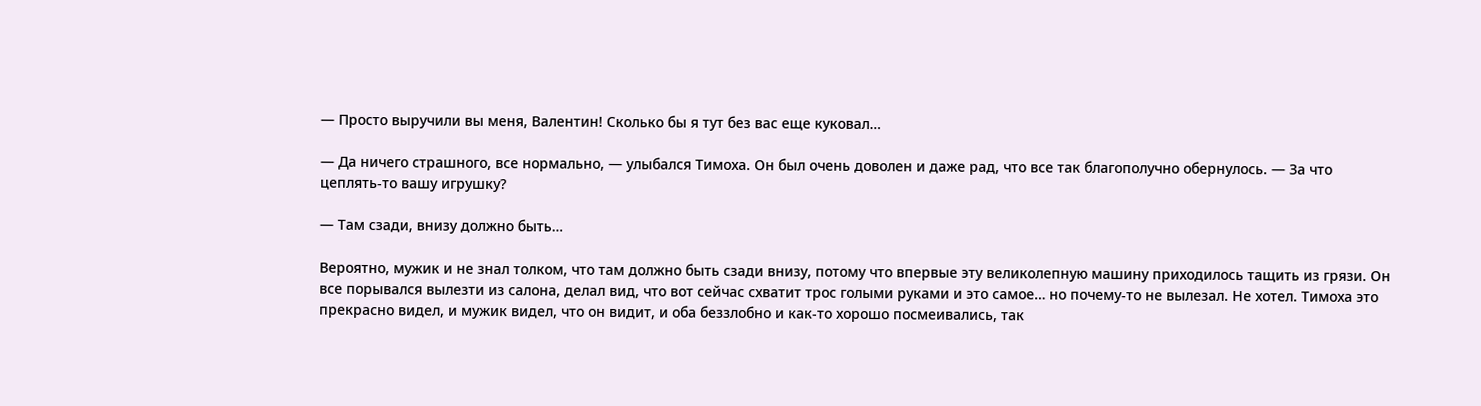— Просто выручили вы меня, Валентин! Сколько бы я тут без вас еще куковал…

— Да ничего страшного, все нормально, — улыбался Тимоха. Он был очень доволен и даже рад, что все так благополучно обернулось. — За что цеплять-то вашу игрушку?

— Там сзади, внизу должно быть…

Вероятно, мужик и не знал толком, что там должно быть сзади внизу, потому что впервые эту великолепную машину приходилось тащить из грязи. Он все порывался вылезти из салона, делал вид, что вот сейчас схватит трос голыми руками и это самое… но почему-то не вылезал. Не хотел. Тимоха это прекрасно видел, и мужик видел, что он видит, и оба беззлобно и как-то хорошо посмеивались, так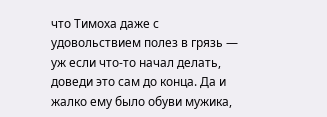что Тимоха даже с удовольствием полез в грязь — уж если что-то начал делать, доведи это сам до конца. Да и жалко ему было обуви мужика,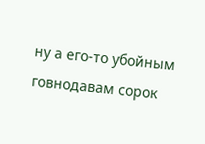ну а его-то убойным говнодавам сорок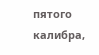пятого калибра,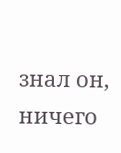знал он, ничего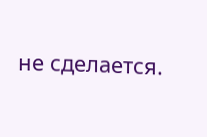не сделается.